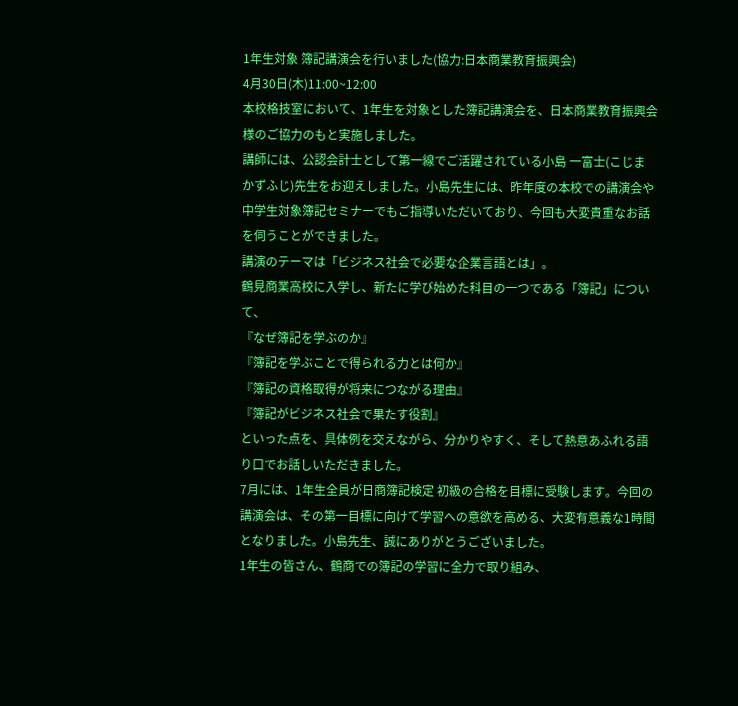1年生対象 簿記講演会を行いました(協力:日本商業教育振興会)
4月30日(木)11:00~12:00
本校格技室において、1年生を対象とした簿記講演会を、日本商業教育振興会様のご協力のもと実施しました。
講師には、公認会計士として第一線でご活躍されている小島 一富士(こじま かずふじ)先生をお迎えしました。小島先生には、昨年度の本校での講演会や中学生対象簿記セミナーでもご指導いただいており、今回も大変貴重なお話を伺うことができました。
講演のテーマは「ビジネス社会で必要な企業言語とは」。
鶴見商業高校に入学し、新たに学び始めた科目の一つである「簿記」について、
『なぜ簿記を学ぶのか』
『簿記を学ぶことで得られる力とは何か』
『簿記の資格取得が将来につながる理由』
『簿記がビジネス社会で果たす役割』
といった点を、具体例を交えながら、分かりやすく、そして熱意あふれる語り口でお話しいただきました。
7月には、1年生全員が日商簿記検定 初級の合格を目標に受験します。今回の講演会は、その第一目標に向けて学習への意欲を高める、大変有意義な1時間となりました。小島先生、誠にありがとうございました。
1年生の皆さん、鶴商での簿記の学習に全力で取り組み、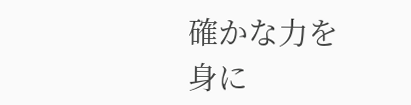確かな力を身に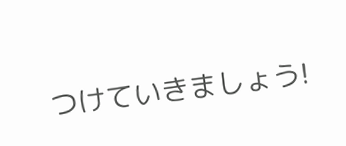つけていきましょう!